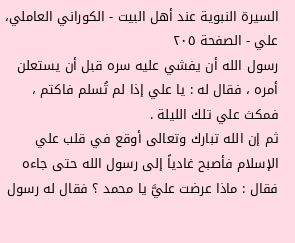السيرة النبوية عند أهل البيت - الكوراني العاملي، علي - الصفحة ٢٠٥
رسول الله أن يفشي عليه سره قبل أن يستعلن أمره ، فقال له : يا علي إذا لم تُسلم فاكتم ، فمكث علي تلك الليلة .
ثم إن الله تبارك وتعالى أوقع في قلب علي الإسلام فأصبح غادياً إلى رسول الله حتى جاءه فقال : ماذا عرضت عليَّ يا محمد ؟ فقال له رسول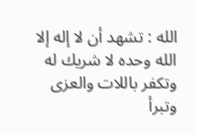الله : تشهد أن لا إله إلا الله وحده لا شريك له وتكفر باللات والعزى وتبرأ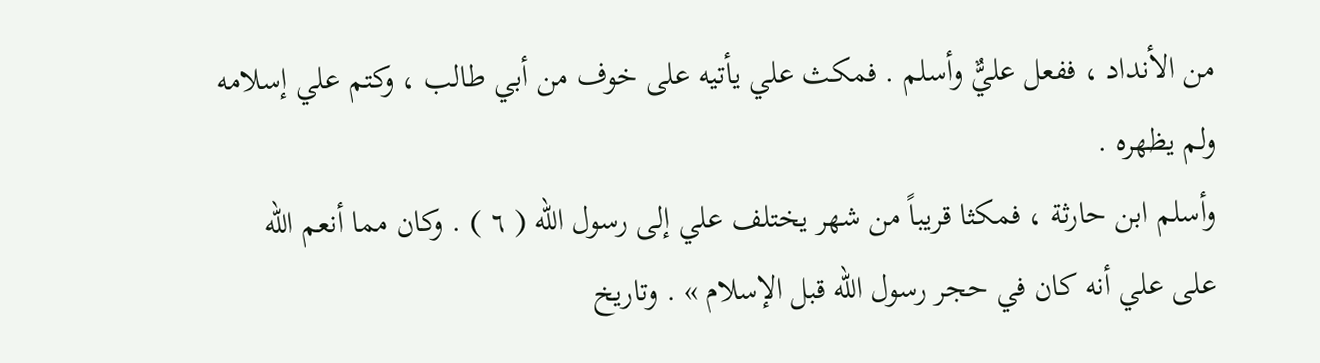من الأنداد ، ففعل عليٌّ وأسلم . فمكث علي يأتيه على خوف من أبي طالب ، وكتم علي إسلامه ولم يظهره .
وأسلم ابن حارثة ، فمكثا قريباً من شهر يختلف علي إلى رسول الله ( ٦ ) . وكان مما أنعم الله على علي أنه كان في حجر رسول الله قبل الإسلام » . وتاريخ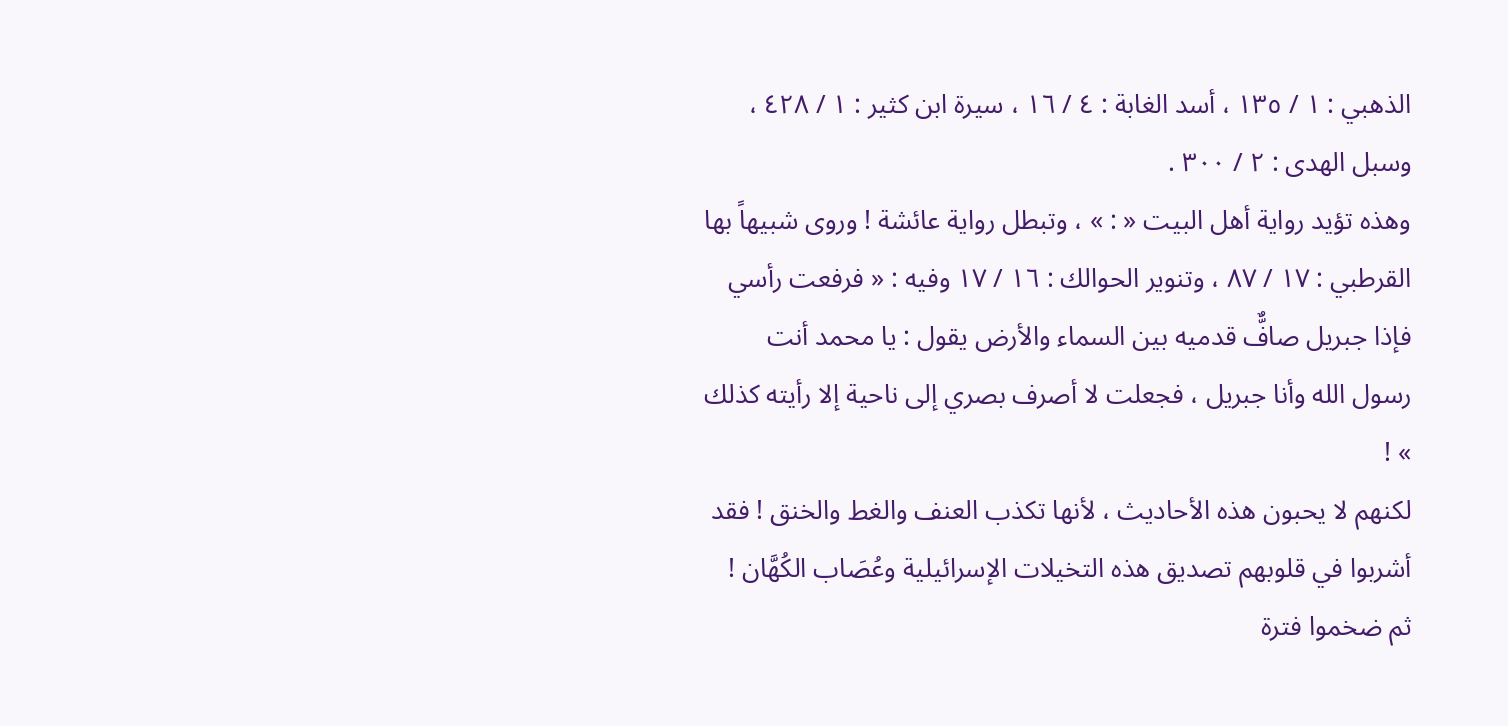الذهبي : ١ / ١٣٥ ، أسد الغابة : ٤ / ١٦ ، سيرة ابن كثير : ١ / ٤٢٨ ، وسبل الهدى : ٢ / ٣٠٠ .
وهذه تؤيد رواية أهل البيت « : » ، وتبطل رواية عائشة ! وروى شبيهاً بها القرطبي : ١٧ / ٨٧ ، وتنوير الحوالك : ١٦ / ١٧ وفيه : « فرفعت رأسي فإذا جبريل صافٌّ قدميه بين السماء والأرض يقول : يا محمد أنت رسول الله وأنا جبريل ، فجعلت لا أصرف بصري إلى ناحية إلا رأيته كذلك » !
لكنهم لا يحبون هذه الأحاديث ، لأنها تكذب العنف والغط والخنق ! فقد أشربوا في قلوبهم تصديق هذه التخيلات الإسرائيلية وعُصَاب الكُهَّان !
ثم ضخموا فترة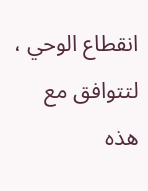انقطاع الوحي ، لتتوافق مع هذه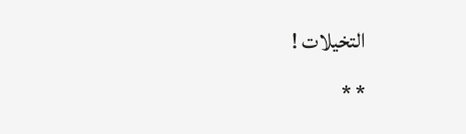التخيلات !
* *